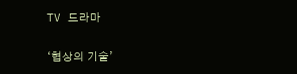TV 드라마

‘협상의 기술’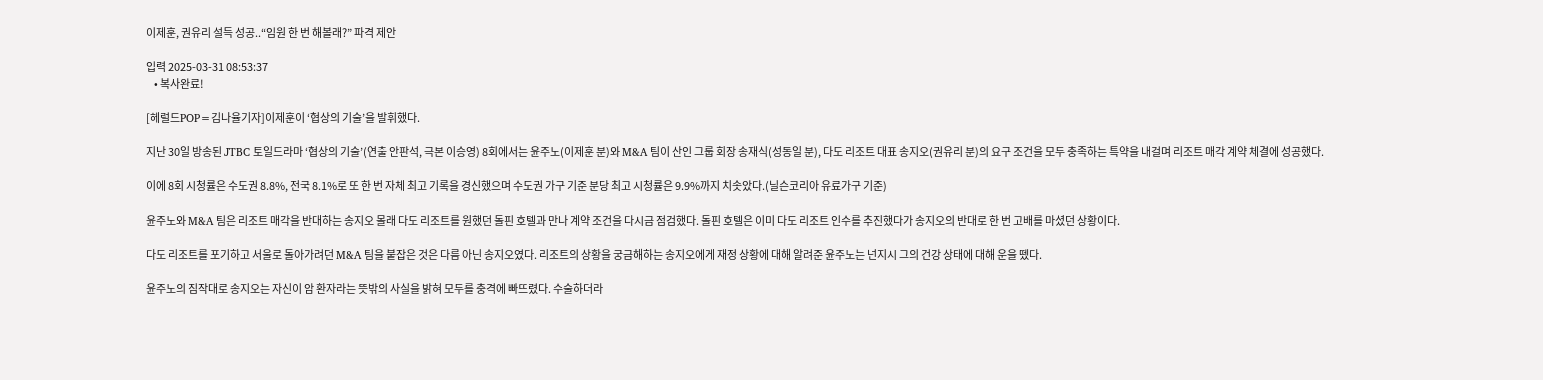이제훈, 권유리 설득 성공..“임원 한 번 해볼래?” 파격 제안

입력 2025-03-31 08:53:37
    • 복사완료!

[헤럴드POP=김나율기자]이제훈이 ‘협상의 기술’을 발휘했다.

지난 30일 방송된 JTBC 토일드라마 ‘협상의 기술’(연출 안판석, 극본 이승영) 8회에서는 윤주노(이제훈 분)와 M&A 팀이 산인 그룹 회장 송재식(성동일 분), 다도 리조트 대표 송지오(권유리 분)의 요구 조건을 모두 충족하는 특약을 내걸며 리조트 매각 계약 체결에 성공했다.

이에 8회 시청률은 수도권 8.8%, 전국 8.1%로 또 한 번 자체 최고 기록을 경신했으며 수도권 가구 기준 분당 최고 시청률은 9.9%까지 치솟았다.(닐슨코리아 유료가구 기준)

윤주노와 M&A 팀은 리조트 매각을 반대하는 송지오 몰래 다도 리조트를 원했던 돌핀 호텔과 만나 계약 조건을 다시금 점검했다. 돌핀 호텔은 이미 다도 리조트 인수를 추진했다가 송지오의 반대로 한 번 고배를 마셨던 상황이다.

다도 리조트를 포기하고 서울로 돌아가려던 M&A 팀을 붙잡은 것은 다름 아닌 송지오였다. 리조트의 상황을 궁금해하는 송지오에게 재정 상황에 대해 알려준 윤주노는 넌지시 그의 건강 상태에 대해 운을 뗐다.

윤주노의 짐작대로 송지오는 자신이 암 환자라는 뜻밖의 사실을 밝혀 모두를 충격에 빠뜨렸다. 수술하더라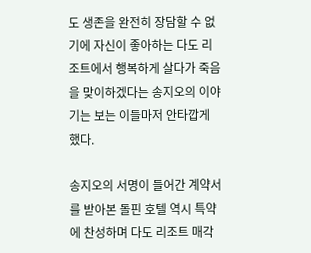도 생존을 완전히 장담할 수 없기에 자신이 좋아하는 다도 리조트에서 행복하게 살다가 죽음을 맞이하겠다는 송지오의 이야기는 보는 이들마저 안타깝게 했다.

송지오의 서명이 들어간 계약서를 받아본 돌핀 호텔 역시 특약에 찬성하며 다도 리조트 매각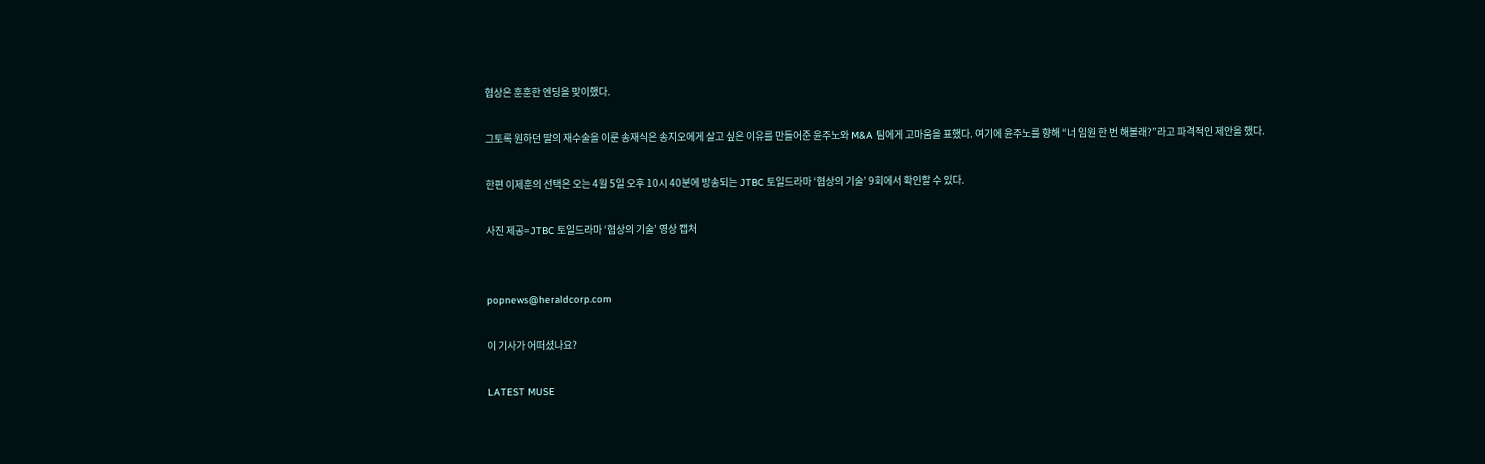협상은 훈훈한 엔딩을 맞이했다.

그토록 원하던 딸의 재수술을 이룬 송재식은 송지오에게 살고 싶은 이유를 만들어준 윤주노와 M&A 팀에게 고마움을 표했다. 여기에 윤주노를 향해 “너 임원 한 번 해볼래?”라고 파격적인 제안을 했다.

한편 이제훈의 선택은 오는 4월 5일 오후 10시 40분에 방송되는 JTBC 토일드라마 ‘협상의 기술’ 9회에서 확인할 수 있다.

사진 제공=JTBC 토일드라마 ‘협상의 기술’ 영상 캡처


popnews@heraldcorp.com

이 기사가 어떠셨나요?

LATEST MUSE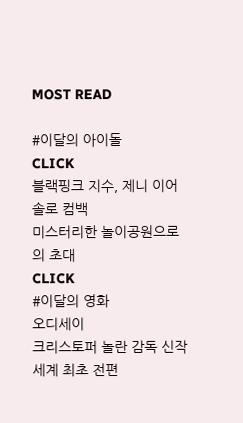MOST READ

#이달의 아이돌
CLICK
블랙핑크 지수, 제니 이어 솔로 컴백
미스터리한 놀이공원으로의 초대
CLICK
#이달의 영화
오디세이
크리스토퍼 놀란 감독 신작
세계 최초 전편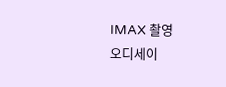IMAX 촬영
오디세이